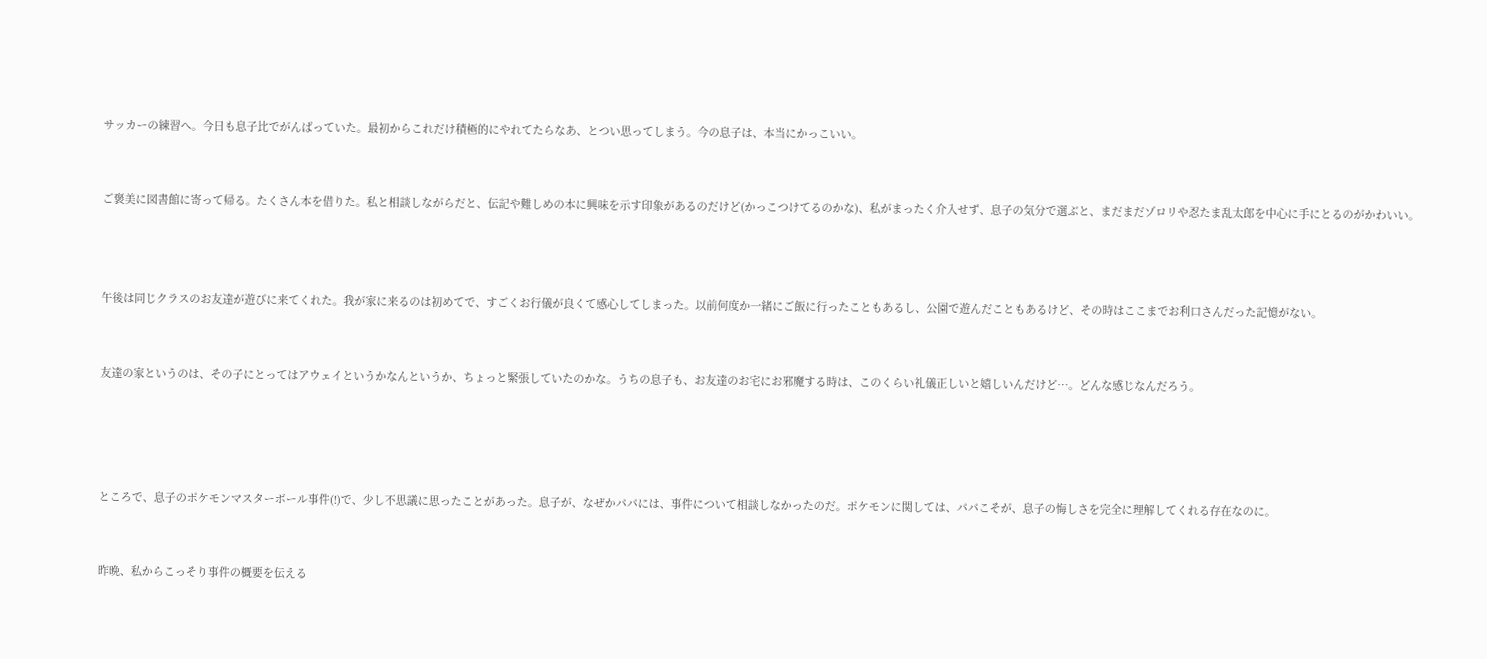サッカーの練習へ。今日も息子比でがんばっていた。最初からこれだけ積極的にやれてたらなあ、とつい思ってしまう。今の息子は、本当にかっこいい。


ご褒美に図書館に寄って帰る。たくさん本を借りた。私と相談しながらだと、伝記や難しめの本に興味を示す印象があるのだけど(かっこつけてるのかな)、私がまったく介入せず、息子の気分で選ぶと、まだまだゾロリや忍たま乱太郎を中心に手にとるのがかわいい。



午後は同じクラスのお友達が遊びに来てくれた。我が家に来るのは初めてで、すごくお行儀が良くて感心してしまった。以前何度か一緒にご飯に行ったこともあるし、公園で遊んだこともあるけど、その時はここまでお利口さんだった記憶がない。


友達の家というのは、その子にとってはアウェイというかなんというか、ちょっと緊張していたのかな。うちの息子も、お友達のお宅にお邪魔する時は、このくらい礼儀正しいと嬉しいんだけど…。どんな感じなんだろう。




ところで、息子のポケモンマスターボール事件(!)で、少し不思議に思ったことがあった。息子が、なぜかパパには、事件について相談しなかったのだ。ポケモンに関しては、パパこそが、息子の悔しさを完全に理解してくれる存在なのに。


昨晩、私からこっそり事件の概要を伝える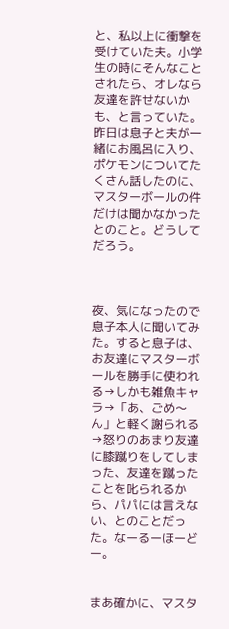と、私以上に衝撃を受けていた夫。小学生の時にそんなことされたら、オレなら友達を許せないかも、と言っていた。昨日は息子と夫が一緒にお風呂に入り、ポケモンについてたくさん話したのに、マスターボールの件だけは聞かなかったとのこと。どうしてだろう。



夜、気になったので息子本人に聞いてみた。すると息子は、お友達にマスターボールを勝手に使われる→しかも雑魚キャラ→「あ、ごめ〜ん」と軽く謝られる→怒りのあまり友達に膝蹴りをしてしまった、友達を蹴ったことを叱られるから、パパには言えない、とのことだった。なーるーほーどー。


まあ確かに、マスタ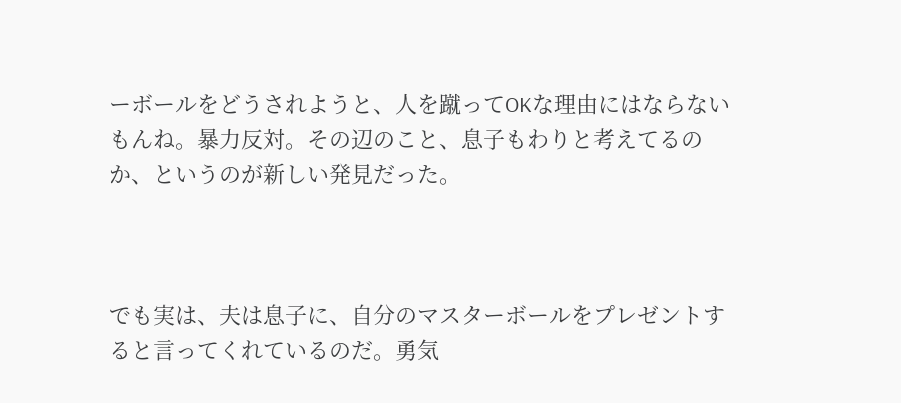ーボールをどうされようと、人を蹴ってOKな理由にはならないもんね。暴力反対。その辺のこと、息子もわりと考えてるのか、というのが新しい発見だった。



でも実は、夫は息子に、自分のマスターボールをプレゼントすると言ってくれているのだ。勇気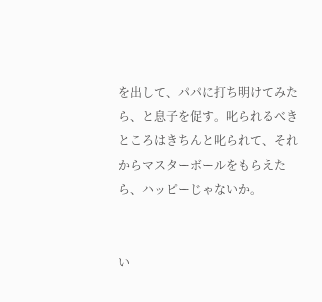を出して、パパに打ち明けてみたら、と息子を促す。叱られるべきところはきちんと叱られて、それからマスターボールをもらえたら、ハッピーじゃないか。


い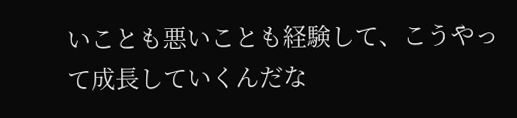いことも悪いことも経験して、こうやって成長していくんだな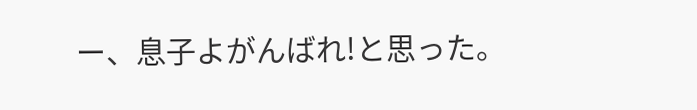ー、息子よがんばれ!と思った。